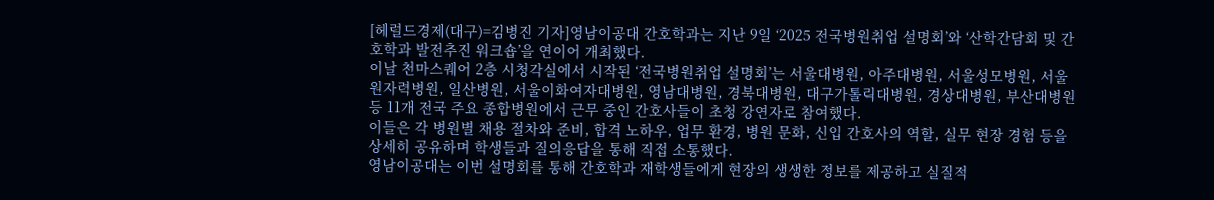[헤럴드경제(대구)=김병진 기자]영남이공대 간호학과는 지난 9일 ‘2025 전국병원취업 설명회’와 ‘산학간담회 및 간호학과 발전추진 워크숍’을 연이어 개최했다.
이날 천마스퀘어 2층 시청각실에서 시작된 ‘전국병원취업 설명회’는 서울대병원, 아주대병원, 서울성모병원, 서울원자력병원, 일산병원, 서울이화여자대병원, 영남대병원, 경북대병원, 대구가톨릭대병원, 경상대병원, 부산대병원 등 11개 전국 주요 종합병원에서 근무 중인 간호사들이 초청 강연자로 참여했다.
이들은 각 병원별 채용 절차와 준비, 합격 노하우, 업무 환경, 병원 문화, 신입 간호사의 역할, 실무 현장 경험 등을 상세히 공유하며 학생들과 질의응답을 통해 직접 소통했다.
영남이공대는 이번 설명회를 통해 간호학과 재학생들에게 현장의 생생한 정보를 제공하고 실질적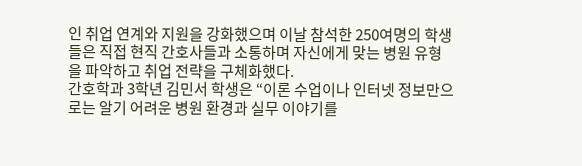인 취업 연계와 지원을 강화했으며 이날 참석한 250여명의 학생들은 직접 현직 간호사들과 소통하며 자신에게 맞는 병원 유형을 파악하고 취업 전략을 구체화했다.
간호학과 3학년 김민서 학생은 “이론 수업이나 인터넷 정보만으로는 알기 어려운 병원 환경과 실무 이야기를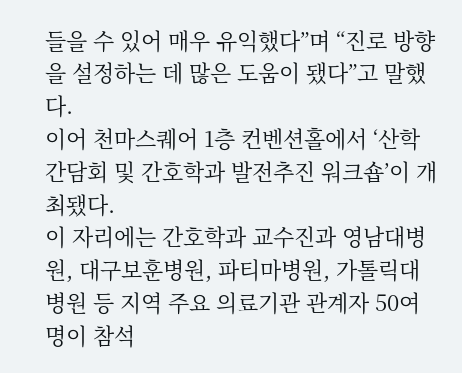들을 수 있어 매우 유익했다”며 “진로 방향을 설정하는 데 많은 도움이 됐다”고 말했다.
이어 천마스퀘어 1층 컨벤션홀에서 ‘산학간담회 및 간호학과 발전추진 워크숍’이 개최됐다.
이 자리에는 간호학과 교수진과 영남대병원, 대구보훈병원, 파티마병원, 가톨릭대병원 등 지역 주요 의료기관 관계자 50여명이 참석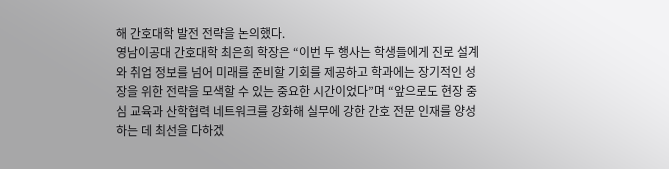해 간호대학 발전 전략을 논의했다.
영남이공대 간호대학 최은희 학장은 “이번 두 행사는 학생들에게 진로 설계와 취업 정보를 넘어 미래를 준비할 기회를 제공하고 학과에는 장기적인 성장을 위한 전략을 모색할 수 있는 중요한 시간이었다”며 “앞으로도 현장 중심 교육과 산학협력 네트워크를 강화해 실무에 강한 간호 전문 인재를 양성하는 데 최선을 다하겠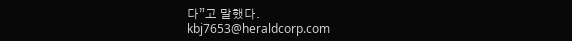다”고 말했다.
kbj7653@heraldcorp.com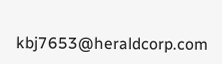kbj7653@heraldcorp.com